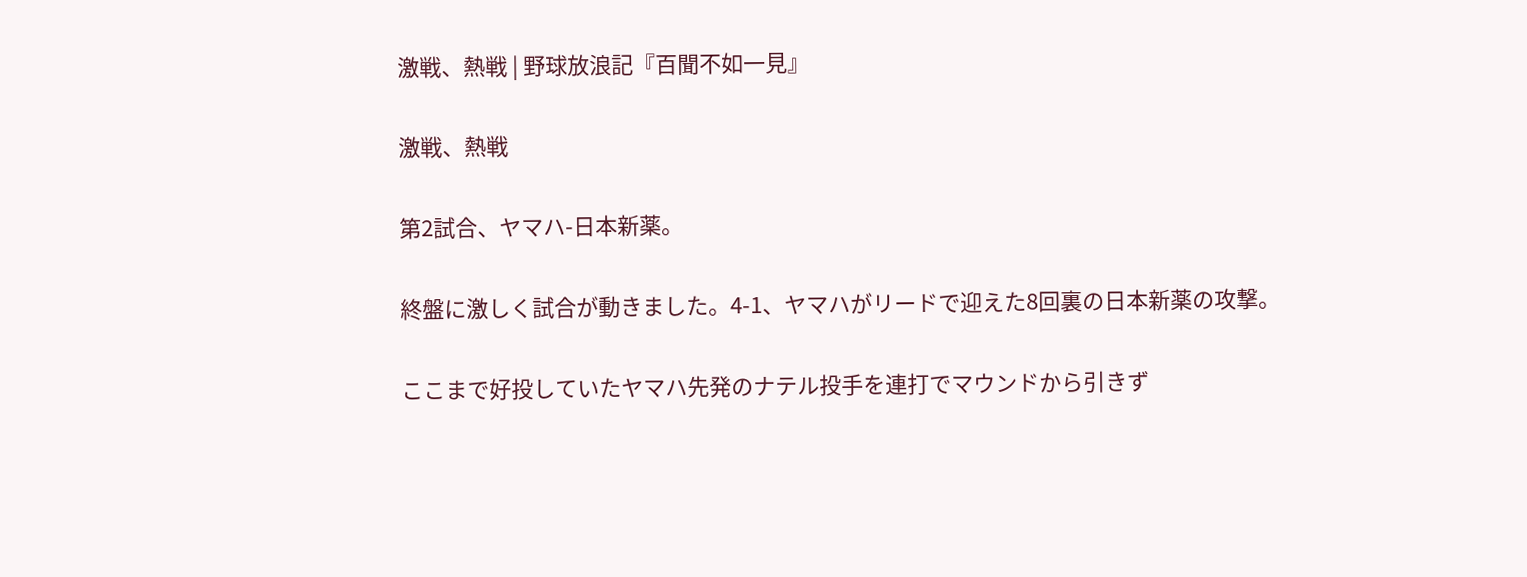激戦、熱戦 | 野球放浪記『百聞不如一見』

激戦、熱戦

第2試合、ヤマハ-日本新薬。

終盤に激しく試合が動きました。4-1、ヤマハがリードで迎えた8回裏の日本新薬の攻撃。

ここまで好投していたヤマハ先発のナテル投手を連打でマウンドから引きず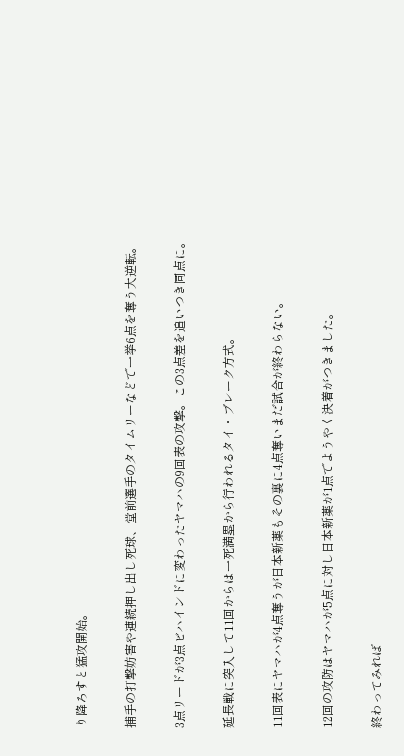り降ろすと猛攻開始。

捕手の打撃妨害や連続押し出し死球、堂前選手のタイムリーなどで一挙6点を奪う大逆転。

3点リードが3点ビハインドに変わったヤマハの9回表の攻撃。この3点差を追いつき同点に。

延長戦に突入して11回からは一死満塁から行われるタイ・ブレーク方式。

11回表にヤマハが4点奪うが日本新薬もその裏に4点奪いまだ試合が終わらない。

12回の攻防はヤマハが5点に対し日本新薬が1点でようやく決着がつきました。

終わってみれば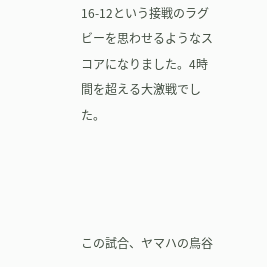16-12という接戦のラグビーを思わせるようなスコアになりました。4時間を超える大激戦でした。




この試合、ヤマハの鳥谷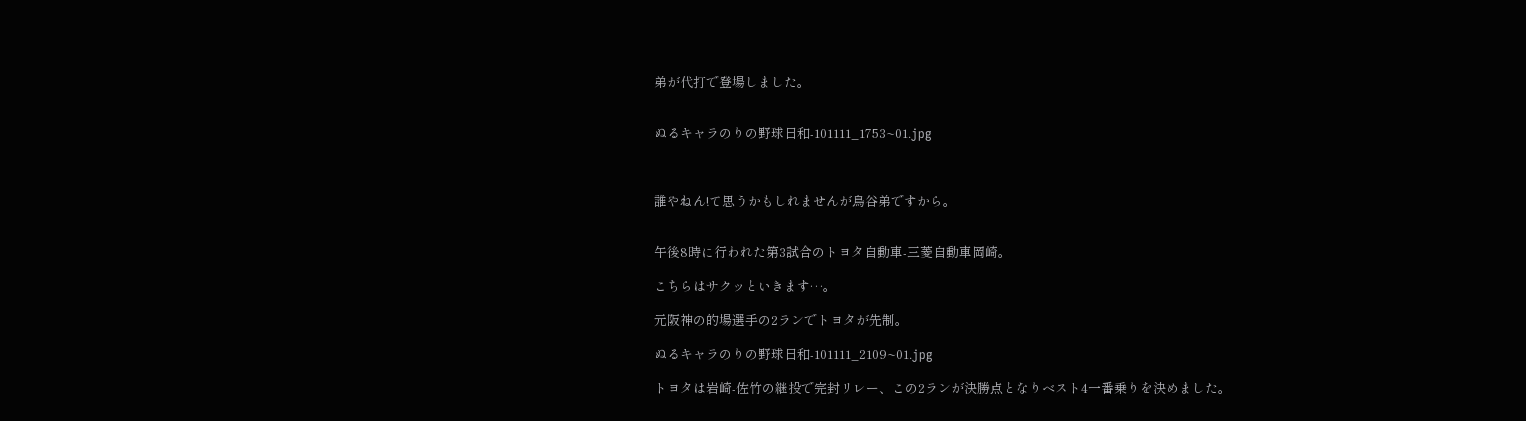弟が代打で登場しました。


ぬるキャラのりの野球日和-101111_1753~01.jpg



誰やねん!て思うかもしれませんが鳥谷弟ですから。


午後8時に行われた第3試合のトヨタ自動車-三菱自動車岡崎。

こちらはサクッといきます…。

元阪神の的場選手の2ランでトヨタが先制。

ぬるキャラのりの野球日和-101111_2109~01.jpg

トヨタは岩崎-佐竹の継投で完封リレー、この2ランが決勝点となりベスト4一番乗りを決めました。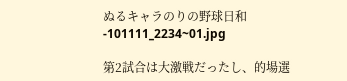ぬるキャラのりの野球日和-101111_2234~01.jpg

第2試合は大激戦だったし、的場選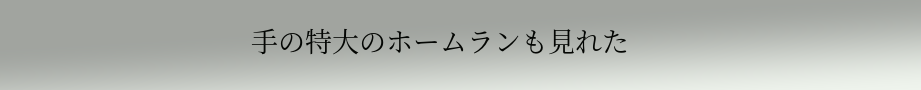手の特大のホームランも見れた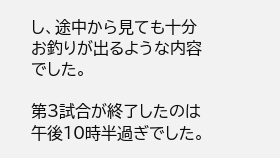し、途中から見ても十分お釣りが出るような内容でした。

第3試合が終了したのは午後10時半過ぎでした。